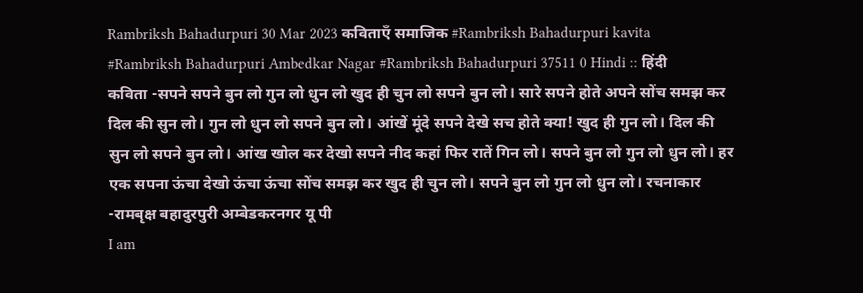Rambriksh Bahadurpuri 30 Mar 2023 कविताएँ समाजिक #Rambriksh Bahadurpuri kavita #Rambriksh Bahadurpuri Ambedkar Nagar #Rambriksh Bahadurpuri 37511 0 Hindi :: हिंदी
कविता -सपने सपने बुन लो गुन लो धुन लो खुद ही चुन लो सपने बुन लो। सारे सपने होते अपने सोंच समझ कर दिल की सुन लो। गुन लो धुन लो सपने बुन लो। आंखें मूंदे सपने देखे सच होते क्या! खुद ही गुन लो। दिल की सुन लो सपने बुन लो। आंख खोल कर देखो सपने नीद कहां फिर रातें गिन लो। सपने बुन लो गुन लो धुन लो। हर एक सपना ऊंचा देखो ऊंचा ऊंचा सोंच समझ कर खुद ही चुन लो। सपने बुन लो गुन लो धुन लो। रचनाकार -रामबृक्ष बहादुरपुरी अम्बेडकरनगर यू पी
I am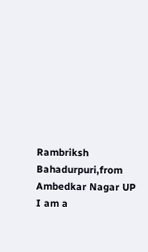Rambriksh Bahadurpuri,from Ambedkar Nagar UP I am a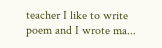teacher I like to write poem and I wrote ma...